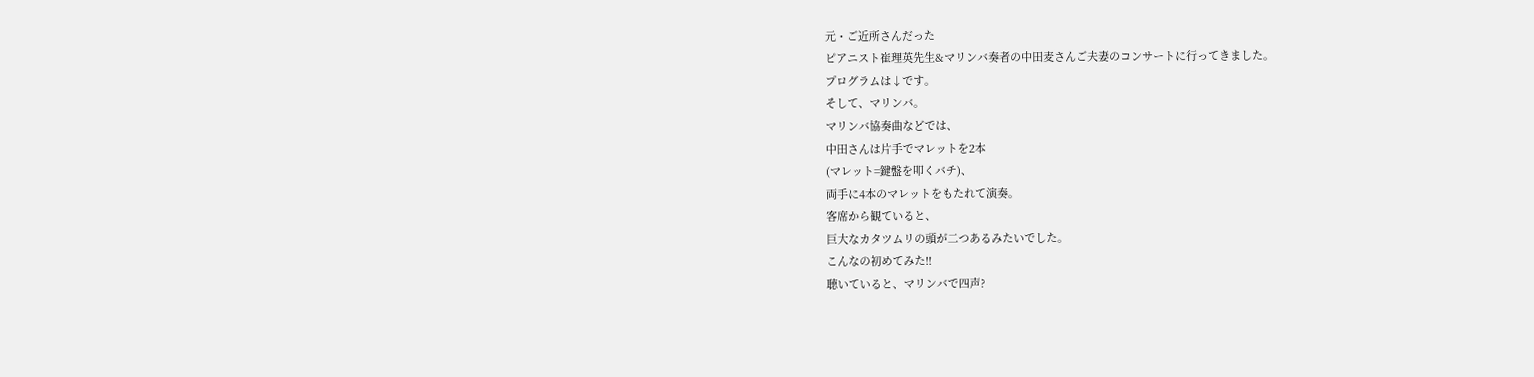元・ご近所さんだった
ピアニスト崔理英先生&マリンバ奏者の中田麦さんご夫妻のコンサートに行ってきました。
プログラムは↓です。
そして、マリンバ。
マリンバ協奏曲などでは、
中田さんは片手でマレットを2本
(マレット=鍵盤を叩くバチ)、
両手に4本のマレットをもたれて演奏。
客席から観ていると、
巨大なカタツムリの頭が二つあるみたいでした。
こんなの初めてみた!!
聴いていると、マリンバで四声?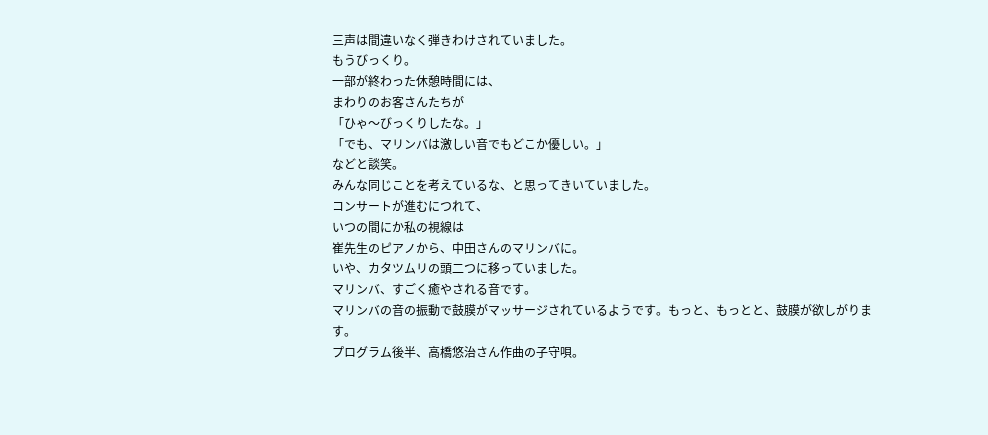三声は間違いなく弾きわけされていました。
もうびっくり。
一部が終わった休憩時間には、
まわりのお客さんたちが
「ひゃ〜びっくりしたな。」
「でも、マリンバは激しい音でもどこか優しい。」
などと談笑。
みんな同じことを考えているな、と思ってきいていました。
コンサートが進むにつれて、
いつの間にか私の視線は
崔先生のピアノから、中田さんのマリンバに。
いや、カタツムリの頭二つに移っていました。
マリンバ、すごく癒やされる音です。
マリンバの音の振動で鼓膜がマッサージされているようです。もっと、もっとと、鼓膜が欲しがります。
プログラム後半、高橋悠治さん作曲の子守唄。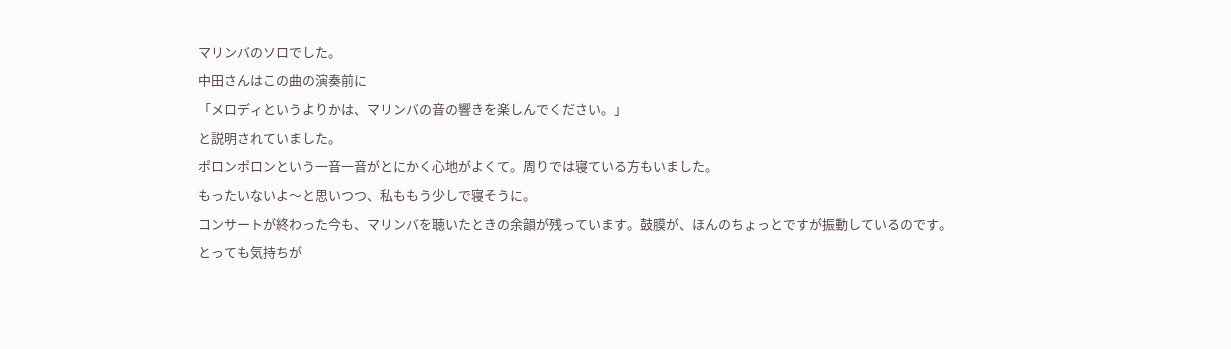マリンバのソロでした。
中田さんはこの曲の演奏前に
「メロディというよりかは、マリンバの音の響きを楽しんでください。」
と説明されていました。
ポロンポロンという一音一音がとにかく心地がよくて。周りでは寝ている方もいました。
もったいないよ〜と思いつつ、私ももう少しで寝そうに。
コンサートが終わった今も、マリンバを聴いたときの余韻が残っています。鼓膜が、ほんのちょっとですが振動しているのです。
とっても気持ちが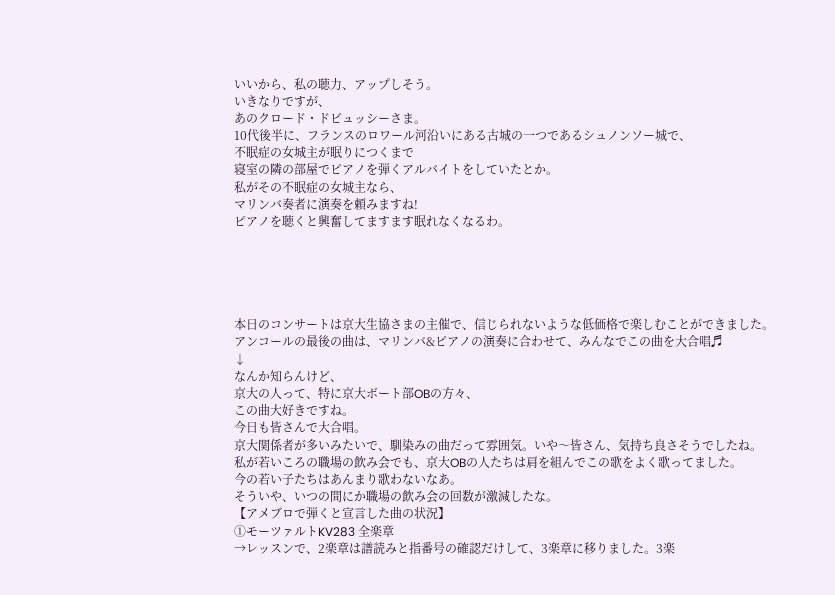いいから、私の聴力、アップしそう。
いきなりですが、
あのクロード・ドビュッシーさま。
10代後半に、フランスのロワール河沿いにある古城の一つであるシュノンソー城で、
不眠症の女城主が眠りにつくまで
寝室の隣の部屋でピアノを弾くアルバイトをしていたとか。
私がその不眠症の女城主なら、
マリンバ奏者に演奏を頼みますね!
ピアノを聴くと興奮してますます眠れなくなるわ。





本日のコンサートは京大生協さまの主催で、信じられないような低価格で楽しむことができました。
アンコールの最後の曲は、マリンバ&ピアノの演奏に合わせて、みんなでこの曲を大合唱♬
↓
なんか知らんけど、
京大の人って、特に京大ボート部OBの方々、
この曲大好きですね。
今日も皆さんで大合唱。
京大関係者が多いみたいで、馴染みの曲だって雰囲気。いや〜皆さん、気持ち良さそうでしたね。
私が若いころの職場の飲み会でも、京大OBの人たちは肩を組んでこの歌をよく歌ってました。
今の若い子たちはあんまり歌わないなあ。
そういや、いつの間にか職場の飲み会の回数が激減したな。
【アメブロで弾くと宣言した曲の状況】
①モーツァルトKV283 全楽章
→レッスンで、2楽章は譜読みと指番号の確認だけして、3楽章に移りました。3楽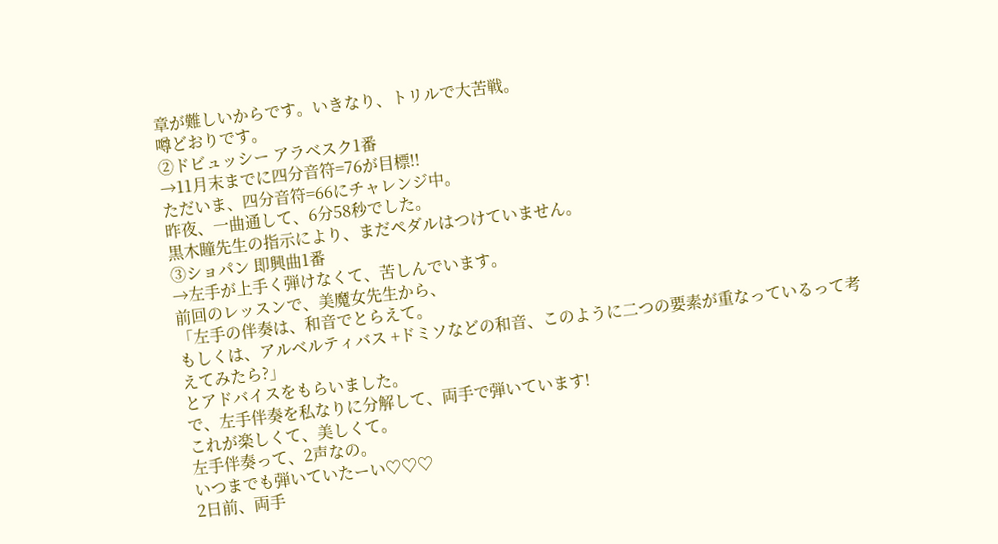章が難しいからです。いきなり、トリルで大苦戦。
噂どおりです。
②ドビュッシー アラベスク1番
→11月末までに四分音符=76が目標!!
ただいま、四分音符=66にチャレンジ中。
昨夜、一曲通して、6分58秒でした。
黒木瞳先生の指示により、まだペダルはつけていません。
③ショパン 即興曲1番
→左手が上手く弾けなくて、苦しんでいます。
前回のレッスンで、美魔女先生から、
「左手の伴奏は、和音でとらえて。
もしくは、アルベルティバス +ドミソなどの和音、このように二つの要素が重なっているって考えてみたら?」
とアドバイスをもらいました。
で、左手伴奏を私なりに分解して、両手で弾いています!
これが楽しくて、美しくて。
左手伴奏って、2声なの。
いつまでも弾いていたーい♡♡♡
2日前、両手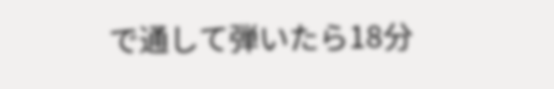で通して弾いたら18分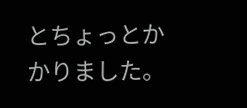とちょっとかかりました。